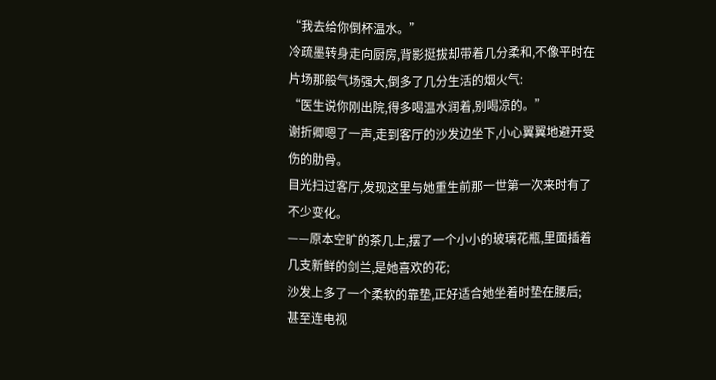“我去给你倒杯温水。”
冷疏墨转身走向厨房,背影挺拔却带着几分柔和,不像平时在片场那般气场强大,倒多了几分生活的烟火气:
“医生说你刚出院,得多喝温水润着,别喝凉的。”
谢折卿嗯了一声,走到客厅的沙发边坐下,小心翼翼地避开受伤的肋骨。
目光扫过客厅,发现这里与她重生前那一世第一次来时有了不少变化。
——原本空旷的茶几上,摆了一个小小的玻璃花瓶,里面插着几支新鲜的剑兰,是她喜欢的花;
沙发上多了一个柔软的靠垫,正好适合她坐着时垫在腰后;
甚至连电视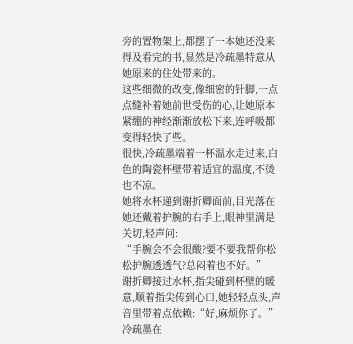旁的置物架上,都摆了一本她还没来得及看完的书,显然是冷疏墨特意从她原来的住处带来的。
这些细微的改变,像细密的针脚,一点点缝补着她前世受伤的心,让她原本紧绷的神经渐渐放松下来,连呼吸都变得轻快了些。
很快,冷疏墨端着一杯温水走过来,白色的陶瓷杯壁带着适宜的温度,不烫也不凉。
她将水杯递到谢折卿面前,目光落在她还戴着护腕的右手上,眼神里满是关切,轻声问:
“手腕会不会很酸?要不要我帮你松松护腕透透气?总闷着也不好。”
谢折卿接过水杯,指尖碰到杯壁的暖意,顺着指尖传到心口,她轻轻点头,声音里带着点依赖:“好,麻烦你了。”
冷疏墨在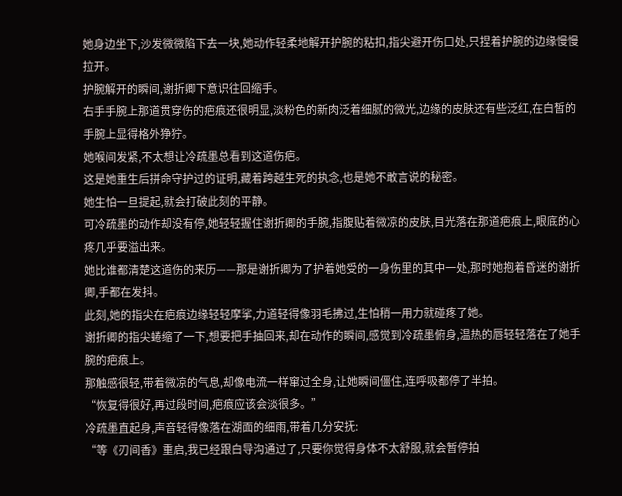她身边坐下,沙发微微陷下去一块,她动作轻柔地解开护腕的粘扣,指尖避开伤口处,只捏着护腕的边缘慢慢拉开。
护腕解开的瞬间,谢折卿下意识往回缩手。
右手手腕上那道贯穿伤的疤痕还很明显,淡粉色的新肉泛着细腻的微光,边缘的皮肤还有些泛红,在白皙的手腕上显得格外狰狞。
她喉间发紧,不太想让冷疏墨总看到这道伤疤。
这是她重生后拼命守护过的证明,藏着跨越生死的执念,也是她不敢言说的秘密。
她生怕一旦提起,就会打破此刻的平静。
可冷疏墨的动作却没有停,她轻轻握住谢折卿的手腕,指腹贴着微凉的皮肤,目光落在那道疤痕上,眼底的心疼几乎要溢出来。
她比谁都清楚这道伤的来历——那是谢折卿为了护着她受的一身伤里的其中一处,那时她抱着昏迷的谢折卿,手都在发抖。
此刻,她的指尖在疤痕边缘轻轻摩挲,力道轻得像羽毛拂过,生怕稍一用力就碰疼了她。
谢折卿的指尖蜷缩了一下,想要把手抽回来,却在动作的瞬间,感觉到冷疏墨俯身,温热的唇轻轻落在了她手腕的疤痕上。
那触感很轻,带着微凉的气息,却像电流一样窜过全身,让她瞬间僵住,连呼吸都停了半拍。
“恢复得很好,再过段时间,疤痕应该会淡很多。”
冷疏墨直起身,声音轻得像落在湖面的细雨,带着几分安抚:
“等《刃间香》重启,我已经跟白导沟通过了,只要你觉得身体不太舒服,就会暂停拍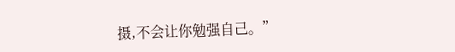摄,不会让你勉强自己。”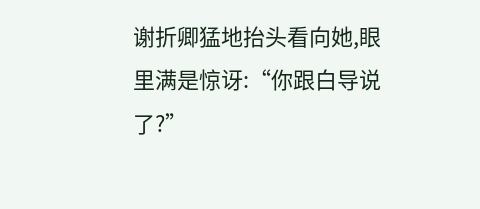谢折卿猛地抬头看向她,眼里满是惊讶:“你跟白导说了?”